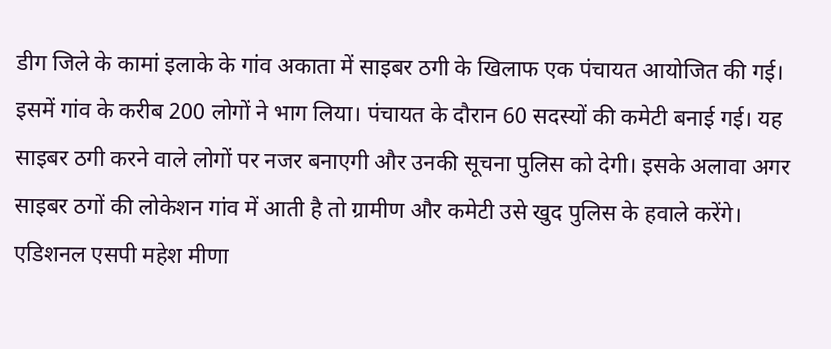डीग जिले के कामां इलाके के गांव अकाता में साइबर ठगी के खिलाफ एक पंचायत आयोजित की गई। इसमें गांव के करीब 200 लोगों ने भाग लिया। पंचायत के दौरान 60 सदस्यों की कमेटी बनाई गई। यह साइबर ठगी करने वाले लोगों पर नजर बनाएगी और उनकी सूचना पुलिस को देगी। इसके अलावा अगर साइबर ठगों की लोकेशन गांव में आती है तो ग्रामीण और कमेटी उसे खुद पुलिस के हवाले करेंगे। एडिशनल एसपी महेश मीणा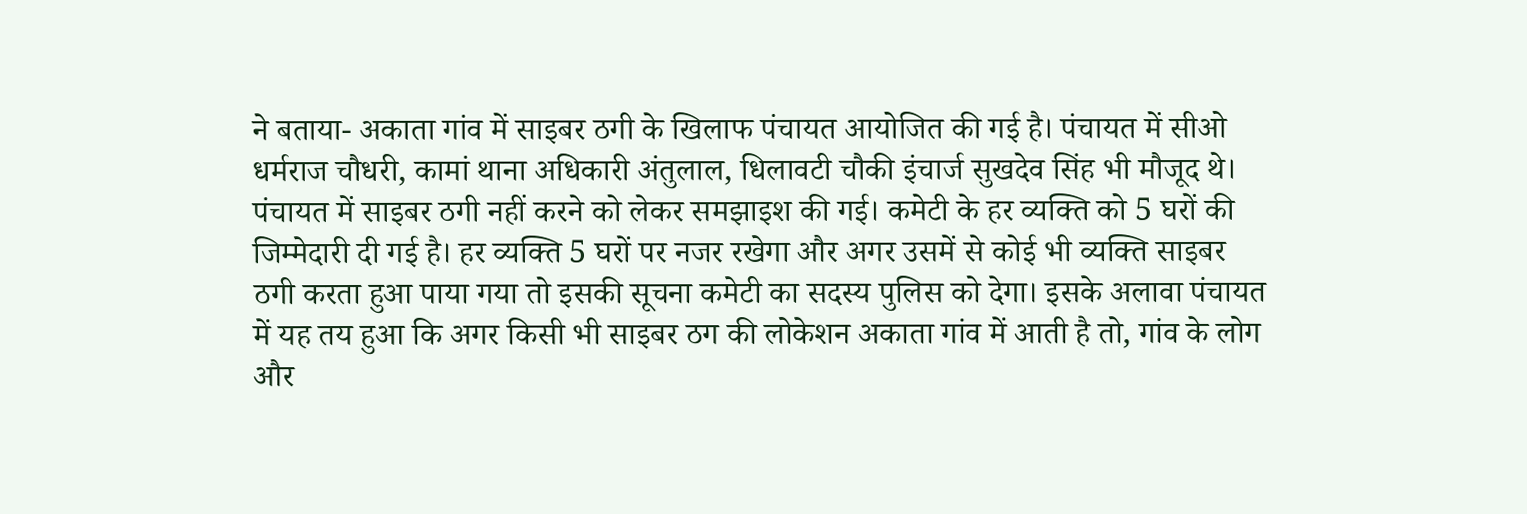ने बताया- अकाता गांव में साइबर ठगी के खिलाफ पंचायत आयोजित की गई है। पंचायत में सीओ धर्मराज चौधरी, कामां थाना अधिकारी अंतुलाल, धिलावटी चौकी इंचार्ज सुखदेव सिंह भी मौजूद थे। पंचायत में साइबर ठगी नहीं करने को लेकर समझाइश की गई। कमेटी के हर व्यक्ति को 5 घरों की जिम्मेदारी दी गई है। हर व्यक्ति 5 घरों पर नजर रखेगा और अगर उसमें से कोई भी व्यक्ति साइबर ठगी करता हुआ पाया गया तो इसकी सूचना कमेटी का सदस्य पुलिस को देगा। इसके अलावा पंचायत में यह तय हुआ कि अगर किसी भी साइबर ठग की लोकेशन अकाता गांव में आती है तो, गांव के लोग और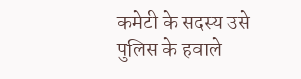कमेटी के सदस्य उसे पुलिस के हवाले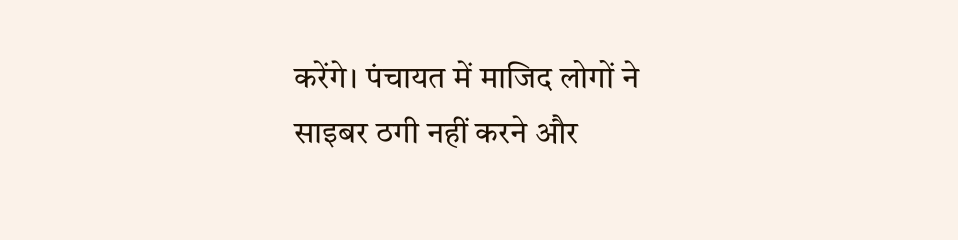करेंगे। पंचायत में माजिद लोगों ने साइबर ठगी नहीं करने और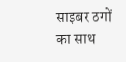साइबर ठगों का साथ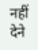नहीं देने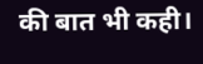की बात भी कही।